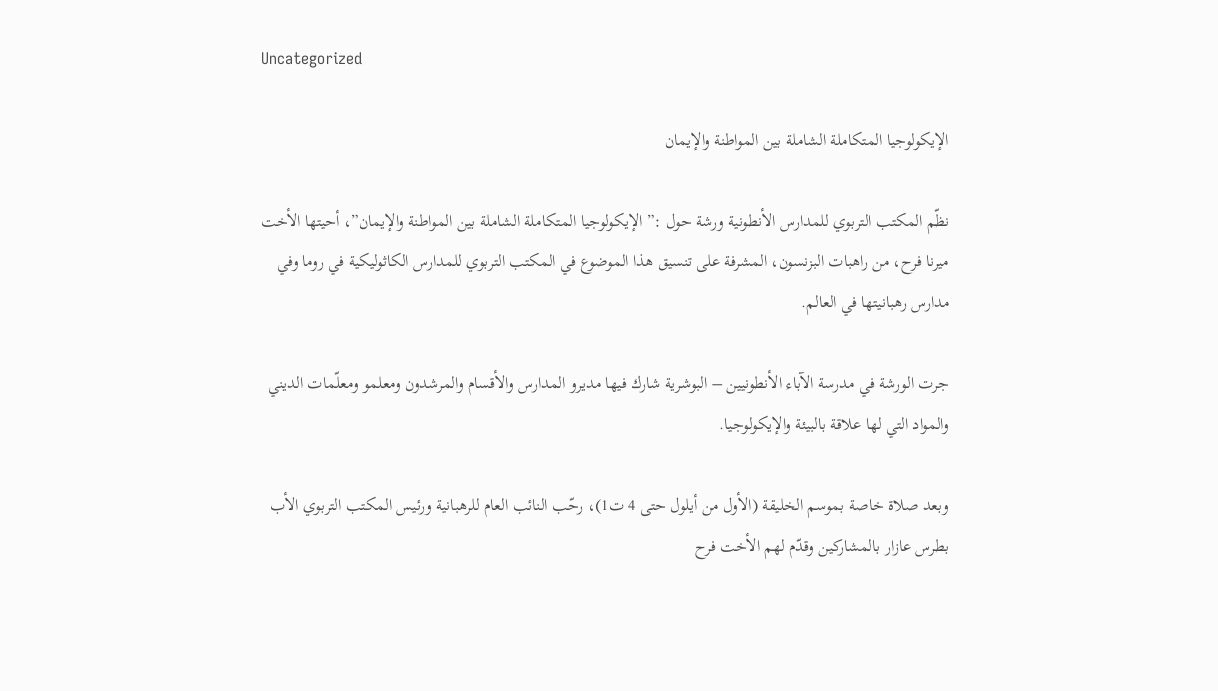Uncategorized

الإيكولوجيا المتكاملة الشاملة بين المواطنة والإيمان

نظّم المكتب التربوي للمدارس الأنطونية ورشة حول :” الإيكولوجيا المتكاملة الشاملة بين المواطنة والإيمان”، أحيتها الأخت ميرنا فرح، من راهبات البزنسون، المشرفة على تنسيق هذا الموضوع في المكتب التربوي للمدارس الكاثوليكية في روما وفي مدارس رهبانيتها في العالم.

جرت الورشة في مدرسة الآباء الأنطونيين – البوشرية شارك فيها مديرو المدارس والأقسام والمرشدون ومعلمو ومعلّمات الديني والمواد التي لها علاقة بالبيئة والإيكولوجيا.

وبعد صلاة خاصة بموسم الخليقة (الأول من أيلول حتى 4 ت1)، رحّب النائب العام للرهبانية ورئيس المكتب التربوي الأب بطرس عازار بالمشاركين وقدّم لهم الأخت فرح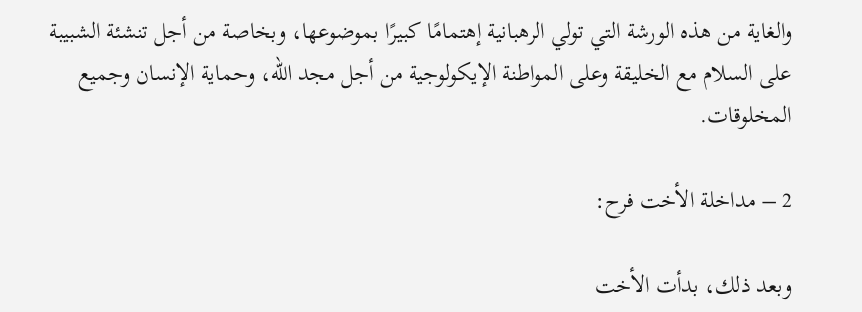والغاية من هذه الورشة التي تولي الرهبانية إهتمامًا كبيرًا بموضوعها، وبخاصة من أجل تنشئة الشبيبة على السلام مع الخليقة وعلى المواطنة الإيكولوجية من أجل مجد الله، وحماية الإنسان وجميع المخلوقات.

2 – مداخلة الأخت فرح:

وبعد ذلك، بدأت الأخت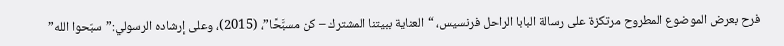فرح بعرض الموضوع المطروح مرتكزة على رسالة البابا الراحل فرنسيس، “العناية ببيتنا المشترك – كن مسبَّحًا”، (2015)، وعلى إرشاده الرسولي:”سبّحوا الله”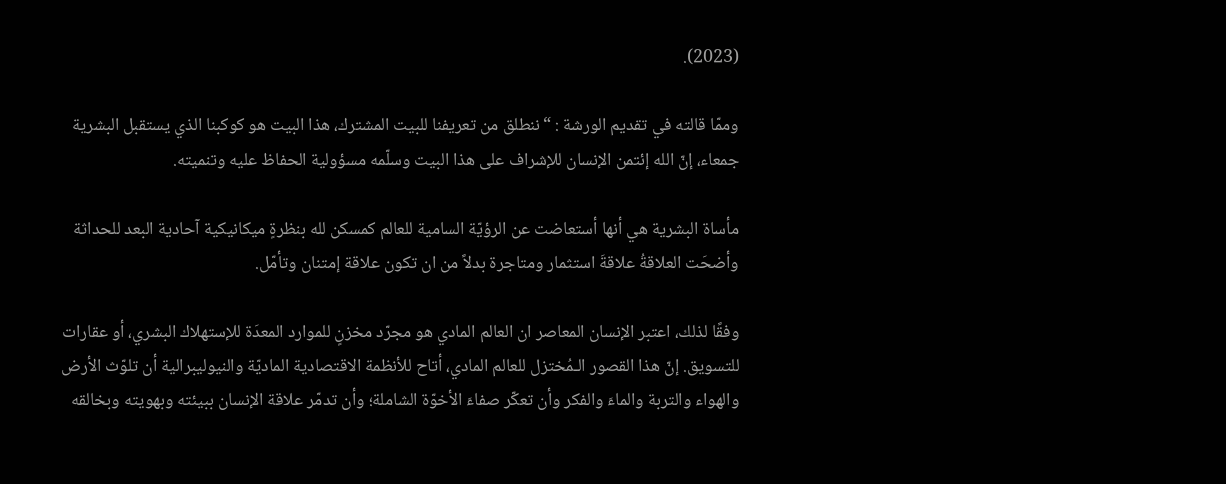(2023).

وممّا قالته في تقديم الورشة : “ننطلق من تعريفنا للبيت المشترك، هذا البيت هو كوكبنا الذي يستقبل البشرية جمعاء، إنّ الله إئتمن الإنسان للإشراف على هذا البيت وسلّمه مسؤولية الحفاظ عليه وتنميته.

مأساة البشرية هي أنها أستعاضت عن الرؤيّة السامية للعالم كمسكن لله بنظرةٍ ميكانيكية آحادية البعد للحداثة وأضحَت العلاقةُ علاقةَ استثمار ومتاجرة بدلاً من ان تكون علاقة إمتنان وتأمّل.

وفقًا لذلك، اعتبر الإنسان المعاصر ان العالم المادي هو مجرّد مخزنٍ للموارد المعدَة للإستهلاك البشري، أو عقارات للتسويق. إنّ هذا القصور الـمُختزل للعالم المادي، أتاح للأنظمة الاقتصادية الماديّة والنيوليبرالية أن تلوّث الأرض والهواء والتربة والماءَ والفكر وأن تعكّر صفاءَ الأخوّة الشاملة؛ وأن تدمّر علاقة الإنسان ببيئته وبهويته وبخالقه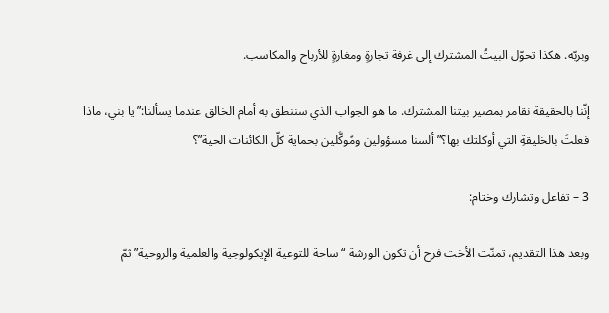وبربّه. هكذا تحوّل البيتُ المشترك إلى غرفة تجارةٍ ومغارةٍ للأرباح والمكاسب.

إنّنا بالحقيقة نقامر بمصير بيتنا المشترك. ما هو الجواب الذي سننطق به أمام الخالق عندما يسألنا:”يا بني، ماذا فعلتَ بالخليقةِ التي أوكلتك بها؟” ألسنا مسؤولين ومًوكَّلين بحماية كلّ الكائنات الحية”؟

3 – تفاعل وتشارك وختام:

وبعد هذا التقديم، تمنّت الأخت فرح أن تكون الورشة “ساحة للتوعية الإيكولوجية والعلمية والروحية” ثمّ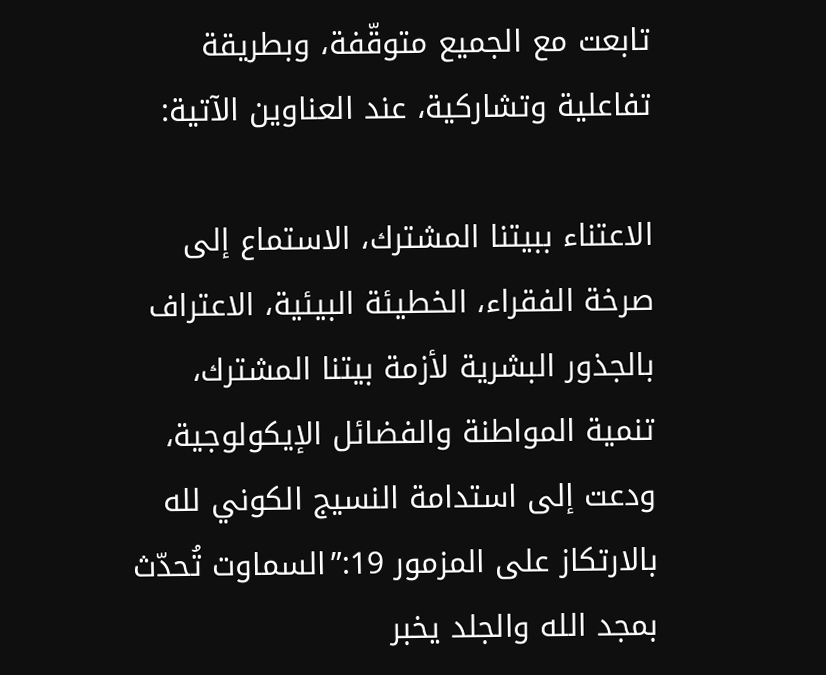تابعت مع الجميع متوقّفة، وبطريقة تفاعلية وتشاركية، عند العناوين الآتية:

الاعتناء ببيتنا المشترك، الاستماع إلى صرخة الفقراء، الخطيئة البيئية، الاعتراف بالجذور البشرية لأزمة بيتنا المشترك، تنمية المواطنة والفضائل الإيكولوجية، ودعت إلى استدامة النسيج الكوني لله بالارتكاز على المزمور 19:”السماوت تُحدّث بمجد الله والجلد يخبر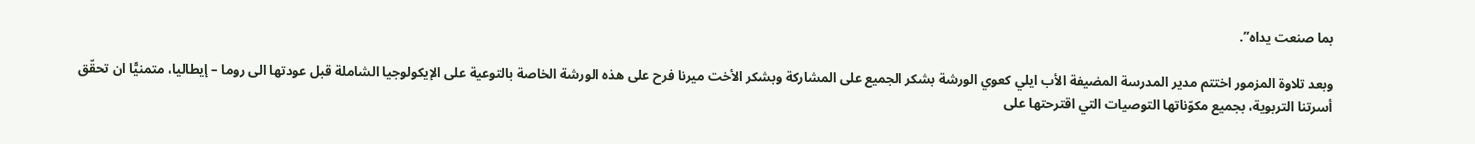بما صنعت يداه”.

وبعد تلاوة المزمور اختتم مدير المدرسة المضيفة الأب ايلي كعوي الورشة بشكر الجميع على المشاركة وبشكر الأخت ميرنا فرح على هذه الورشة الخاصة بالتوعية على الإيكولوجيا الشاملة قبل عودتها الى روما – إيطاليا، متمنيًّا ان تحقّق أسرتنا التربوية، بجميع مكوّناتها التوصيات التي اقترحتها على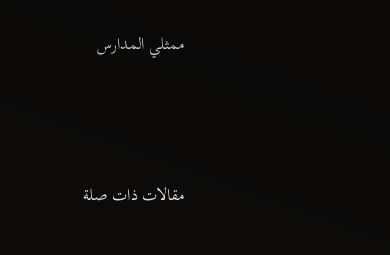ممثلي المدارس



مقالات ذات صلة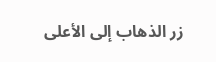زر الذهاب إلى الأعلى